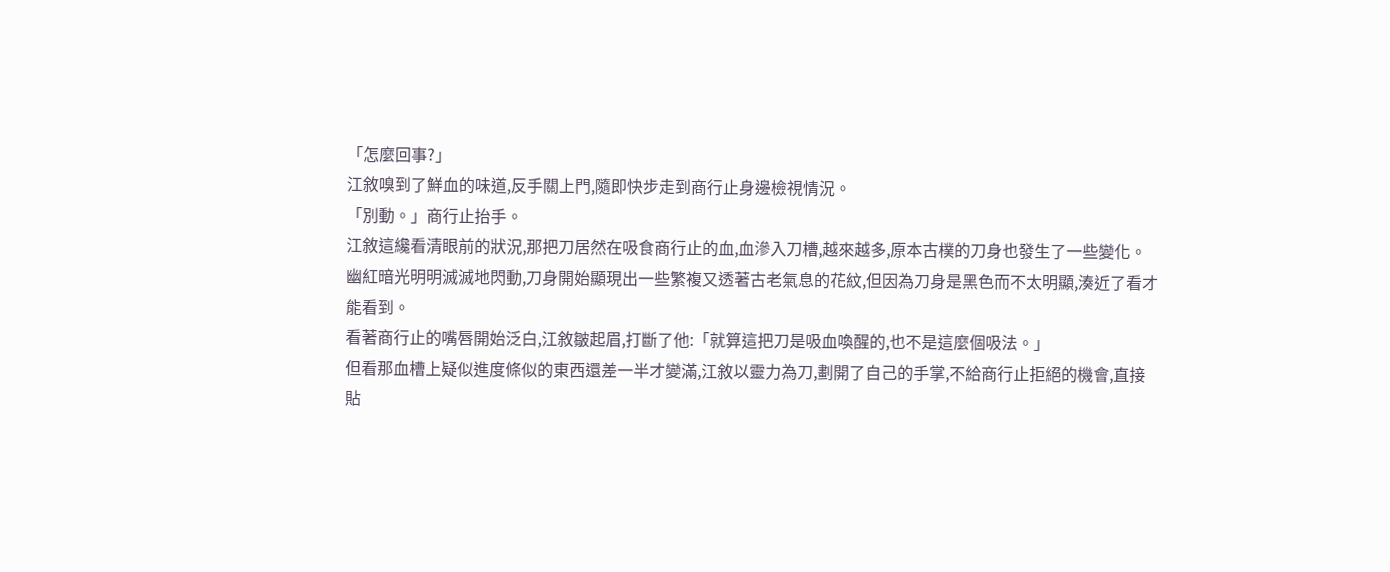「怎麼回事?」
江敘嗅到了鮮血的味道,反手關上門,隨即快步走到商行止身邊檢視情況。
「別動。」商行止抬手。
江敘這纔看清眼前的狀況,那把刀居然在吸食商行止的血,血滲入刀槽,越來越多,原本古樸的刀身也發生了一些變化。
幽紅暗光明明滅滅地閃動,刀身開始顯現出一些繁複又透著古老氣息的花紋,但因為刀身是黑色而不太明顯,湊近了看才能看到。
看著商行止的嘴唇開始泛白,江敘皺起眉,打斷了他:「就算這把刀是吸血喚醒的,也不是這麼個吸法。」
但看那血槽上疑似進度條似的東西還差一半才變滿,江敘以靈力為刀,劃開了自己的手掌,不給商行止拒絕的機會,直接貼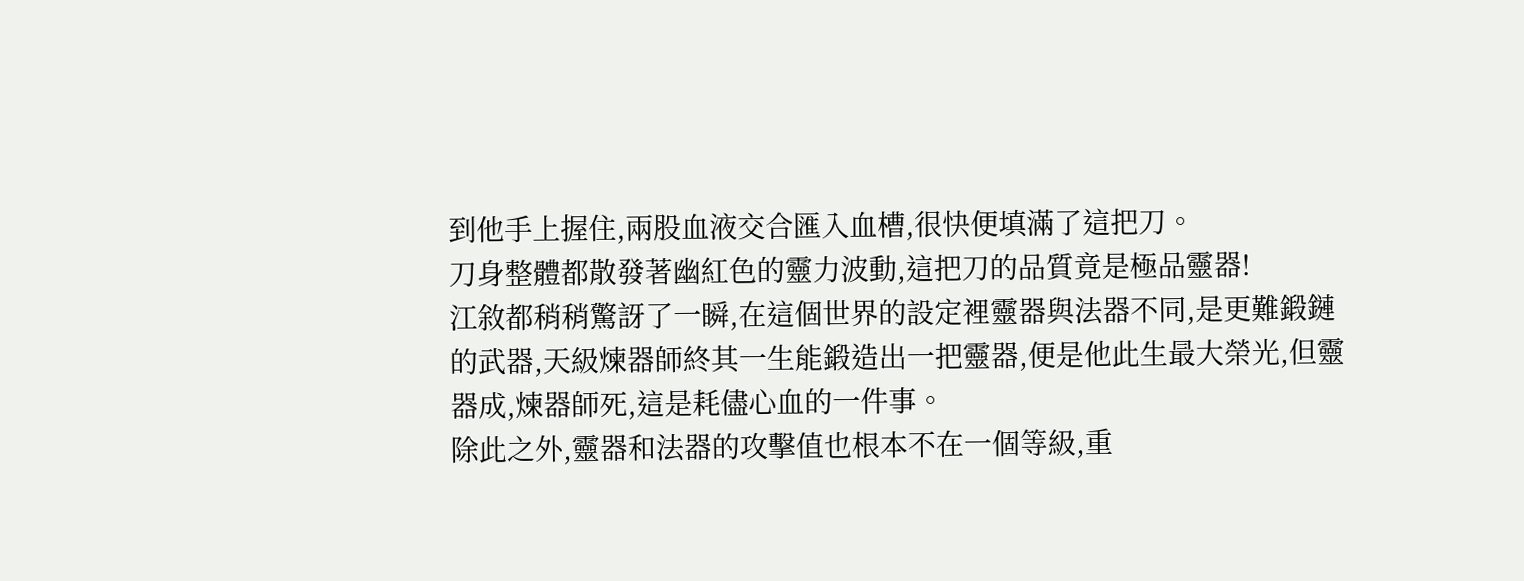到他手上握住,兩股血液交合匯入血槽,很快便填滿了這把刀。
刀身整體都散發著幽紅色的靈力波動,這把刀的品質竟是極品靈器!
江敘都稍稍驚訝了一瞬,在這個世界的設定裡靈器與法器不同,是更難鍛鏈的武器,天級煉器師終其一生能鍛造出一把靈器,便是他此生最大榮光,但靈器成,煉器師死,這是耗儘心血的一件事。
除此之外,靈器和法器的攻擊值也根本不在一個等級,重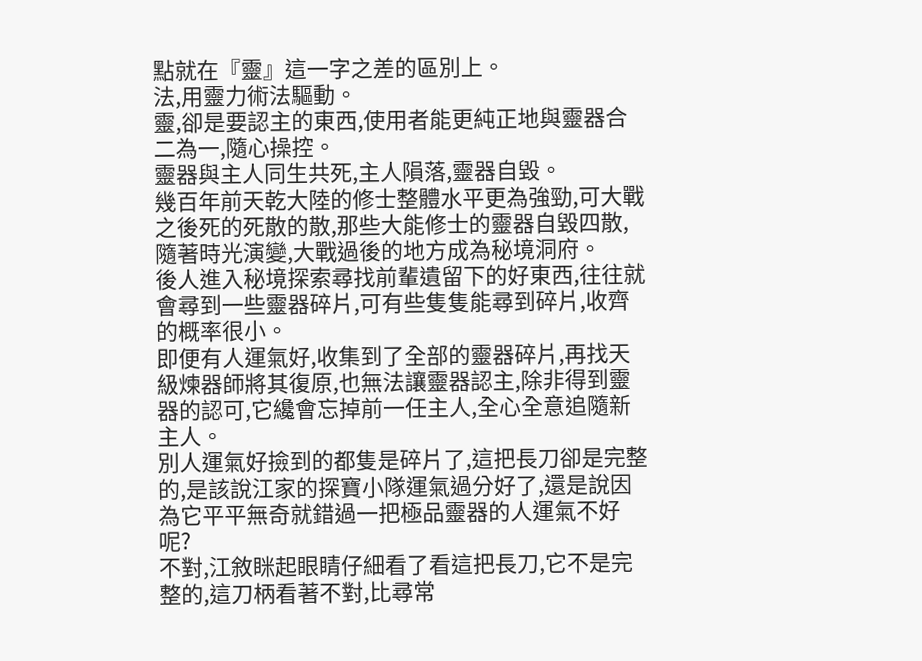點就在『靈』這一字之差的區別上。
法,用靈力術法驅動。
靈,卻是要認主的東西,使用者能更純正地與靈器合二為一,隨心操控。
靈器與主人同生共死,主人隕落,靈器自毀。
幾百年前天乾大陸的修士整體水平更為強勁,可大戰之後死的死散的散,那些大能修士的靈器自毀四散,隨著時光演變,大戰過後的地方成為秘境洞府。
後人進入秘境探索尋找前輩遺留下的好東西,往往就會尋到一些靈器碎片,可有些隻隻能尋到碎片,收齊的概率很小。
即便有人運氣好,收集到了全部的靈器碎片,再找天級煉器師將其復原,也無法讓靈器認主,除非得到靈器的認可,它纔會忘掉前一任主人,全心全意追隨新主人。
別人運氣好撿到的都隻是碎片了,這把長刀卻是完整的,是該說江家的探寶小隊運氣過分好了,還是說因為它平平無奇就錯過一把極品靈器的人運氣不好呢?
不對,江敘眯起眼睛仔細看了看這把長刀,它不是完整的,這刀柄看著不對,比尋常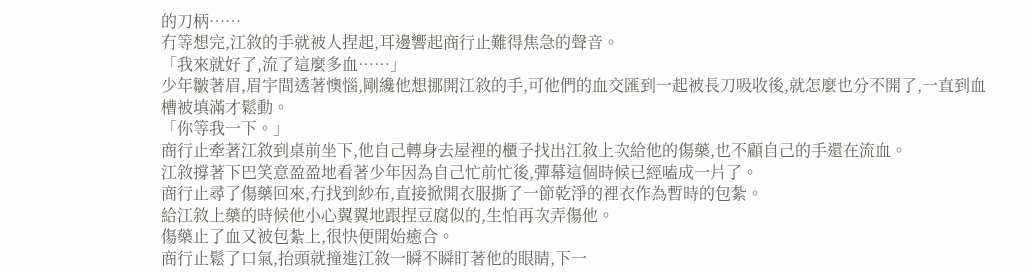的刀柄……
冇等想完,江敘的手就被人捏起,耳邊響起商行止難得焦急的聲音。
「我來就好了,流了這麼多血……」
少年皺著眉,眉宇間透著懊惱,剛纔他想挪開江敘的手,可他們的血交匯到一起被長刀吸收後,就怎麼也分不開了,一直到血槽被填滿才鬆動。
「你等我一下。」
商行止牽著江敘到桌前坐下,他自己轉身去屋裡的櫃子找出江敘上次給他的傷藥,也不顧自己的手還在流血。
江敘撐著下巴笑意盈盈地看著少年因為自己忙前忙後,彈幕這個時候已經嗑成一片了。
商行止尋了傷藥回來,冇找到紗布,直接掀開衣服撕了一節乾淨的裡衣作為暫時的包紮。
給江敘上藥的時候他小心翼翼地跟捏豆腐似的,生怕再次弄傷他。
傷藥止了血又被包紮上,很快便開始癒合。
商行止鬆了口氣,抬頭就撞進江敘一瞬不瞬盯著他的眼睛,下一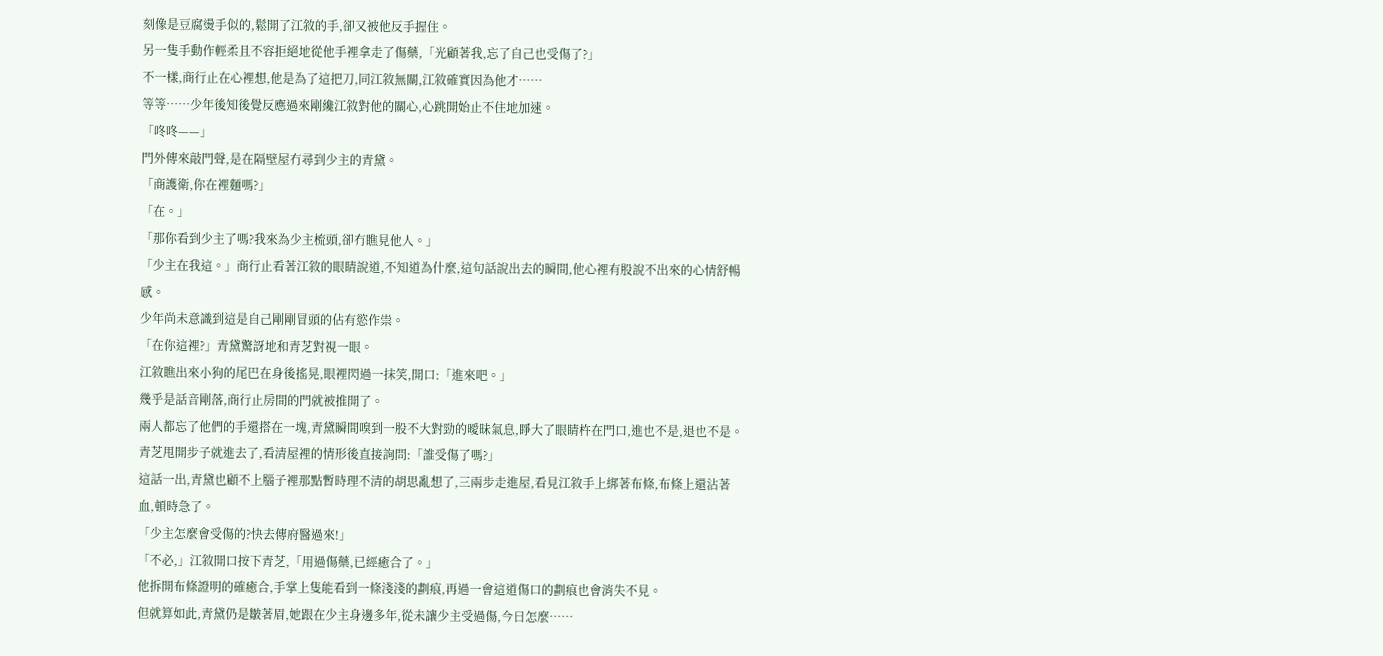刻像是豆腐燙手似的,鬆開了江敘的手,卻又被他反手握住。
另一隻手動作輕柔且不容拒絕地從他手裡拿走了傷藥,「光顧著我,忘了自己也受傷了?」
不一樣,商行止在心裡想,他是為了這把刀,同江敘無關,江敘確實因為他才……
等等……少年後知後覺反應過來剛纔江敘對他的關心,心跳開始止不住地加速。
「咚咚——」
門外傳來敲門聲,是在隔壁屋冇尋到少主的青黛。
「商護衛,你在裡麵嗎?」
「在。」
「那你看到少主了嗎?我來為少主梳頭,卻冇瞧見他人。」
「少主在我這。」商行止看著江敘的眼睛說道,不知道為什麼,這句話說出去的瞬間,他心裡有股說不出來的心情舒暢感。
少年尚未意識到這是自己剛剛冒頭的佔有慾作祟。
「在你這裡?」青黛驚訝地和青芝對視一眼。
江敘瞧出來小狗的尾巴在身後搖晃,眼裡閃過一抹笑,開口:「進來吧。」
幾乎是話音剛落,商行止房間的門就被推開了。
兩人都忘了他們的手還搭在一塊,青黛瞬間嗅到一股不大對勁的曖昧氣息,睜大了眼睛杵在門口,進也不是,退也不是。
青芝甩開步子就進去了,看清屋裡的情形後直接詢問:「誰受傷了嗎?」
這話一出,青黛也顧不上腦子裡那點暫時理不清的胡思亂想了,三兩步走進屋,看見江敘手上綁著布條,布條上還沾著血,頓時急了。
「少主怎麼會受傷的?快去傳府醫過來!」
「不必,」江敘開口按下青芝,「用過傷藥,已經癒合了。」
他拆開布條證明的確癒合,手掌上隻能看到一條淺淺的劃痕,再過一會這道傷口的劃痕也會消失不見。
但就算如此,青黛仍是皺著眉,她跟在少主身邊多年,從未讓少主受過傷,今日怎麼……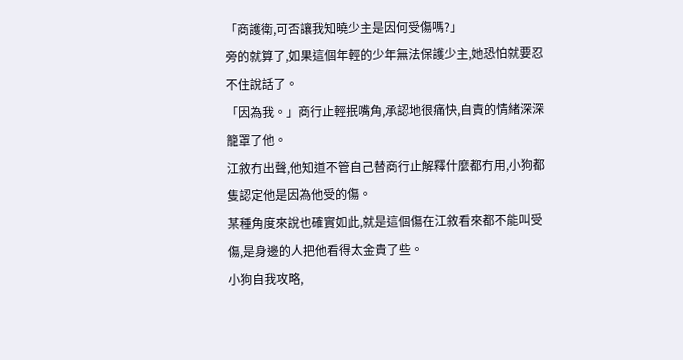「商護衛,可否讓我知曉少主是因何受傷嗎?」
旁的就算了,如果這個年輕的少年無法保護少主,她恐怕就要忍不住說話了。
「因為我。」商行止輕抿嘴角,承認地很痛快,自責的情緒深深籠罩了他。
江敘冇出聲,他知道不管自己替商行止解釋什麼都冇用,小狗都隻認定他是因為他受的傷。
某種角度來說也確實如此,就是這個傷在江敘看來都不能叫受傷,是身邊的人把他看得太金貴了些。
小狗自我攻略,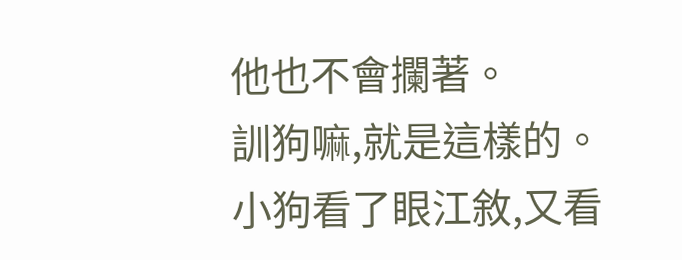他也不會攔著。
訓狗嘛,就是這樣的。
小狗看了眼江敘,又看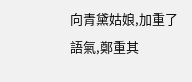向青黛姑娘,加重了語氣,鄭重其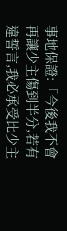事地保證:「今後我不會再讓少主傷到半分,若有違誓言,我必承受比少主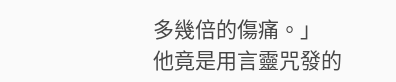多幾倍的傷痛。」
他竟是用言靈咒發的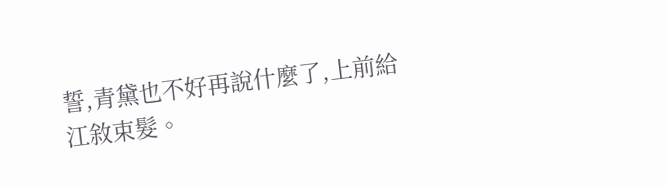誓,青黛也不好再說什麼了,上前給江敘束髮。